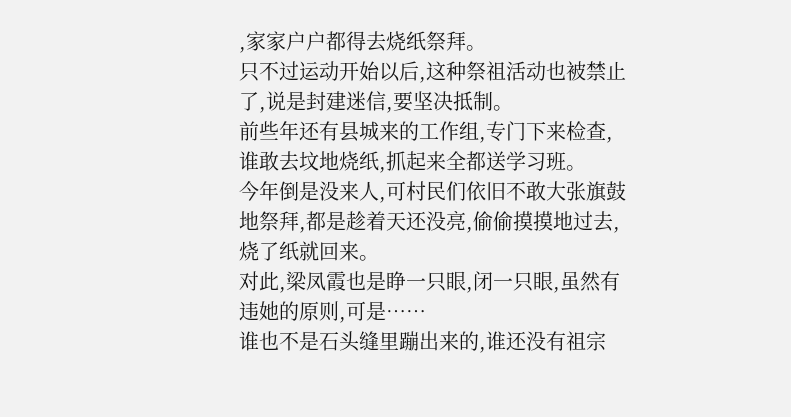,家家户户都得去烧纸祭拜。
只不过运动开始以后,这种祭祖活动也被禁止了,说是封建迷信,要坚决抵制。
前些年还有县城来的工作组,专门下来检查,谁敢去坟地烧纸,抓起来全都送学习班。
今年倒是没来人,可村民们依旧不敢大张旗鼓地祭拜,都是趁着天还没亮,偷偷摸摸地过去,烧了纸就回来。
对此,梁凤霞也是睁一只眼,闭一只眼,虽然有违她的原则,可是……
谁也不是石头缝里蹦出来的,谁还没有祖宗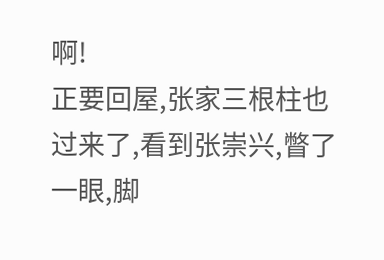啊!
正要回屋,张家三根柱也过来了,看到张崇兴,瞥了一眼,脚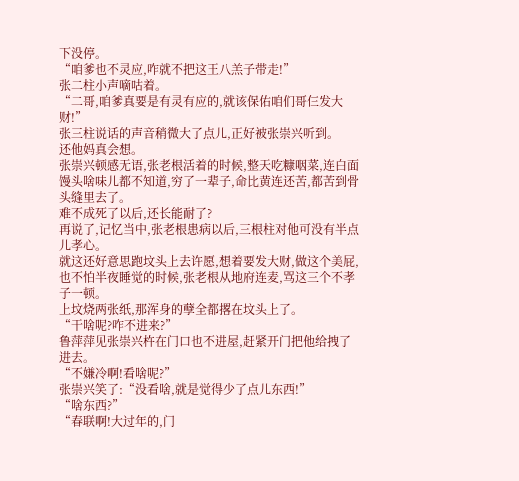下没停。
“咱爹也不灵应,咋就不把这王八羔子带走!”
张二柱小声嘀咕着。
“二哥,咱爹真要是有灵有应的,就该保佑咱们哥仨发大财!”
张三柱说话的声音稍微大了点儿,正好被张崇兴听到。
还他妈真会想。
张崇兴顿感无语,张老根活着的时候,整天吃糠咽菜,连白面馒头啥味儿都不知道,穷了一辈子,命比黄连还苦,都苦到骨头缝里去了。
难不成死了以后,还长能耐了?
再说了,记忆当中,张老根患病以后,三根柱对他可没有半点儿孝心。
就这还好意思跑坟头上去许愿,想着要发大财,做这个美屁,也不怕半夜睡觉的时候,张老根从地府连麦,骂这三个不孝子一顿。
上坟烧两张纸,那浑身的孽全都撂在坟头上了。
“干啥呢?咋不进来?”
鲁萍萍见张崇兴杵在门口也不进屋,赶紧开门把他给拽了进去。
“不嫌冷啊!看啥呢?”
张崇兴笑了:“没看啥,就是觉得少了点儿东西!”
“啥东西?”
“春联啊!大过年的,门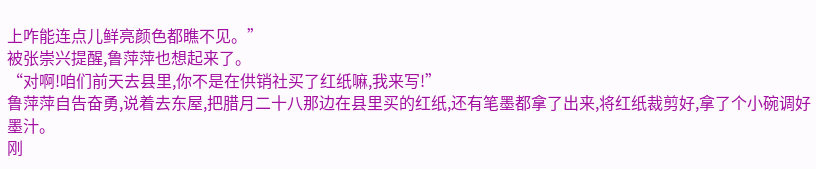上咋能连点儿鲜亮颜色都瞧不见。”
被张崇兴提醒,鲁萍萍也想起来了。
“对啊!咱们前天去县里,你不是在供销社买了红纸嘛,我来写!”
鲁萍萍自告奋勇,说着去东屋,把腊月二十八那边在县里买的红纸,还有笔墨都拿了出来,将红纸裁剪好,拿了个小碗调好墨汁。
刚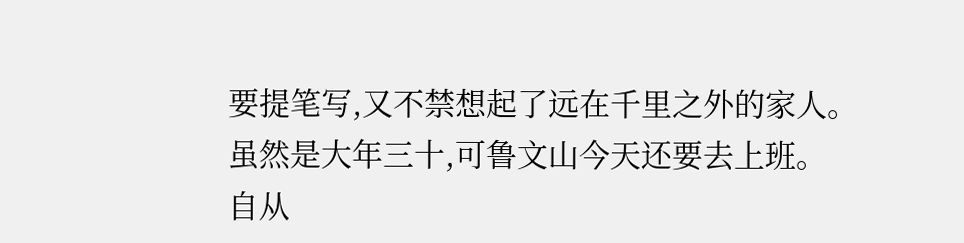要提笔写,又不禁想起了远在千里之外的家人。
虽然是大年三十,可鲁文山今天还要去上班。
自从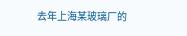去年上海某玻璃厂的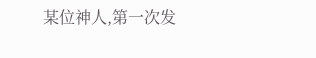某位神人,第一次发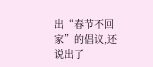出“春节不回家”的倡议,还说出了